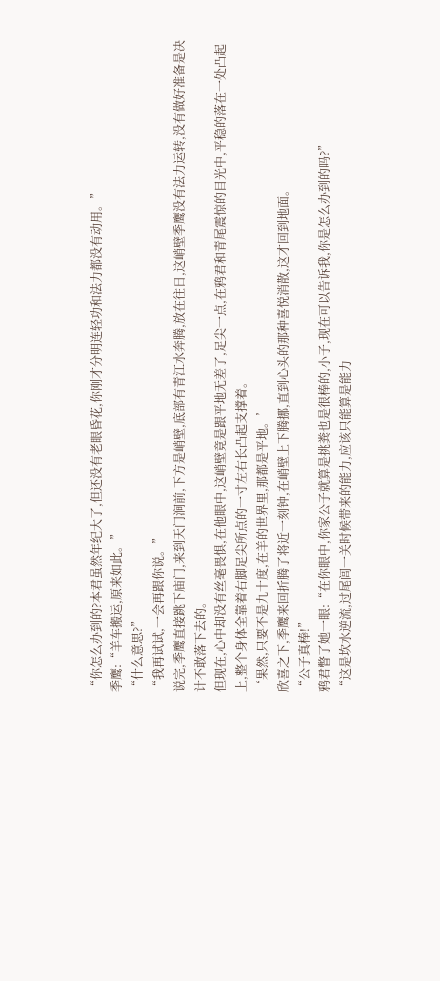“你怎么办到的?本君虽然年纪大了,但还没有老眼昏花,你刚才分明连轻功和法力都没有动用。”
季鹰:“羊车搬运,原来如此。”
“什么意思?”
“我再试试,一会再跟你说。”
说完,季鹰直接跳下庙门,来到天门涧前,下方是峭壁,底部有青江水奔腾,放在往日,这峭壁季鹰没有法力运转,没有做好准备是决计不敢落下去的。
但现在,心中却没有丝毫畏惧,在他眼中,这峭壁竟是跟平地无差了,足尖一点,在鸦君和青尾震惊的目光中,平稳的落在一处凸起上,整个身体全靠着右脚足尖所点的一寸左右长凸起支撑着。
‘果然,只要不是九十度,在羊的世界里,那都是平地。’
欣喜之下,季鹰来回折腾了将近一刻钟,在峭壁上下腾挪,直到心头的那种喜悦消散,这才回到地面。
“公子真棒!”
鸦君瞥了她一眼:“在你眼中,你家公子就算是挑粪也是很棒的,小子,现在可以告诉我,你是怎么办到的吗?”
“这是坎水逆流,过尾闾一关时候带来的能力,应该只能算是能力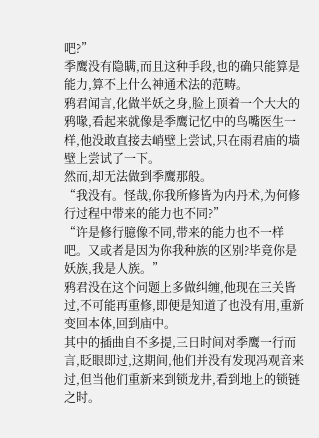吧?”
季鹰没有隐瞒,而且这种手段,也的确只能算是能力,算不上什么神通术法的范畴。
鸦君闻言,化做半妖之身,脸上顶着一个大大的鸦喙,看起来就像是季鹰记忆中的鸟嘴医生一样,他没敢直接去峭壁上尝试,只在雨君庙的墙壁上尝试了一下。
然而,却无法做到季鹰那般。
“我没有。怪哉,你我所修皆为内丹术,为何修行过程中带来的能力也不同?”
“许是修行臆像不同,带来的能力也不一样吧。又或者是因为你我种族的区别?毕竟你是妖族,我是人族。”
鸦君没在这个问题上多做纠缠,他现在三关皆过,不可能再重修,即便是知道了也没有用,重新变回本体,回到庙中。
其中的插曲自不多提,三日时间对季鹰一行而言,眨眼即过,这期间,他们并没有发现冯观音来过,但当他们重新来到锁龙井,看到地上的锁链之时。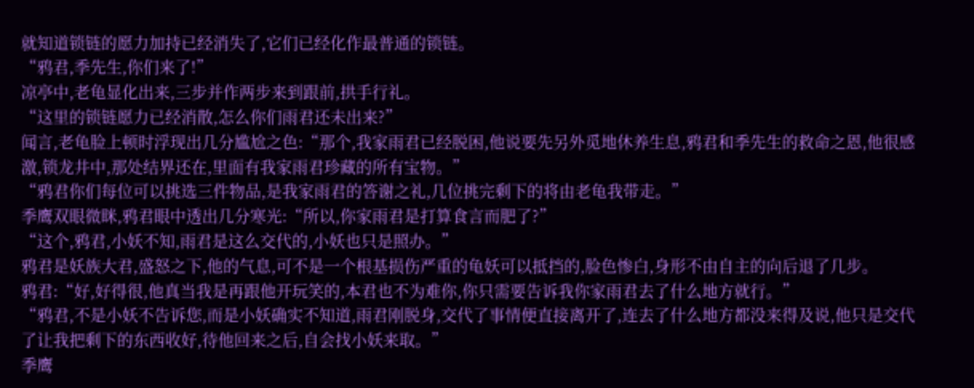就知道锁链的愿力加持已经消失了,它们已经化作最普通的锁链。
“鸦君,季先生,你们来了!”
凉亭中,老龟显化出来,三步并作两步来到跟前,拱手行礼。
“这里的锁链愿力已经消散,怎么你们雨君还未出来?”
闻言,老龟脸上顿时浮现出几分尴尬之色:“那个,我家雨君已经脱困,他说要先另外觅地休养生息,鸦君和季先生的救命之恩,他很感激,锁龙井中,那处结界还在,里面有我家雨君珍藏的所有宝物。”
“鸦君你们每位可以挑选三件物品,是我家雨君的答谢之礼,几位挑完剩下的将由老龟我带走。”
季鹰双眼微眯,鸦君眼中透出几分寒光:“所以,你家雨君是打算食言而肥了?”
“这个,鸦君,小妖不知,雨君是这么交代的,小妖也只是照办。”
鸦君是妖族大君,盛怒之下,他的气息,可不是一个根基损伤严重的龟妖可以抵挡的,脸色惨白,身形不由自主的向后退了几步。
鸦君:“好,好得很,他真当我是再跟他开玩笑的,本君也不为难你,你只需要告诉我你家雨君去了什么地方就行。”
“鸦君,不是小妖不告诉您,而是小妖确实不知道,雨君刚脱身,交代了事情便直接离开了,连去了什么地方都没来得及说,他只是交代了让我把剩下的东西收好,待他回来之后,自会找小妖来取。”
季鹰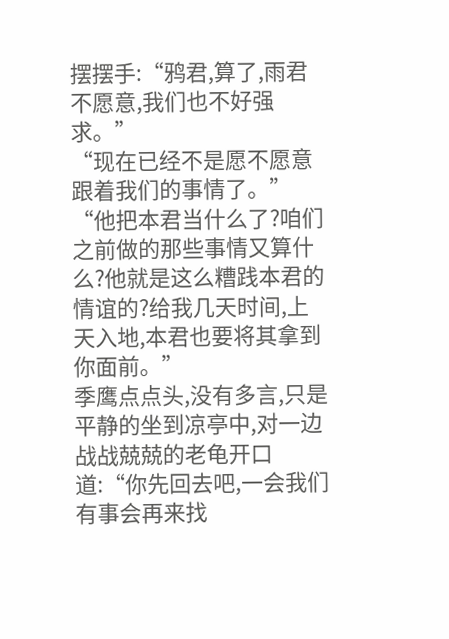摆摆手:“鸦君,算了,雨君不愿意,我们也不好强求。”
“现在已经不是愿不愿意跟着我们的事情了。”
“他把本君当什么了?咱们之前做的那些事情又算什么?他就是这么糟践本君的情谊的?给我几天时间,上天入地,本君也要将其拿到你面前。”
季鹰点点头,没有多言,只是平静的坐到凉亭中,对一边战战兢兢的老龟开口道:“你先回去吧,一会我们有事会再来找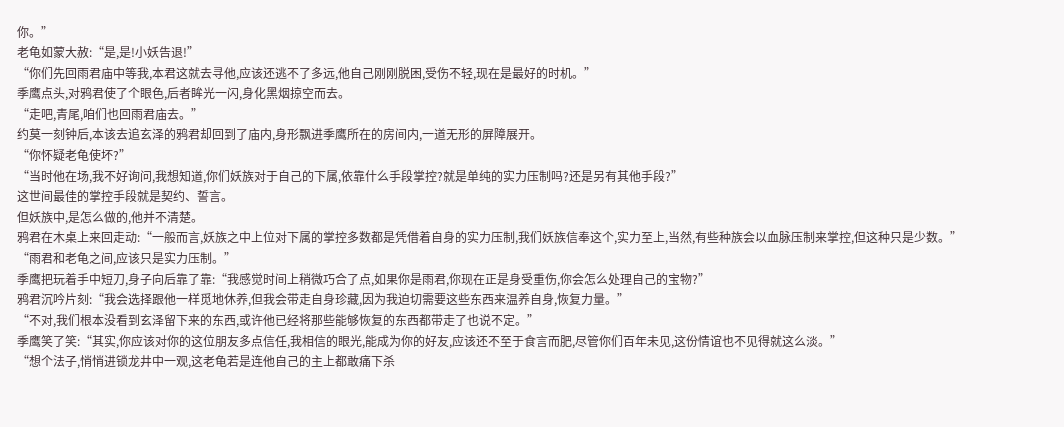你。”
老龟如蒙大赦:“是,是!小妖告退!”
“你们先回雨君庙中等我,本君这就去寻他,应该还逃不了多远,他自己刚刚脱困,受伤不轻,现在是最好的时机。”
季鹰点头,对鸦君使了个眼色,后者眸光一闪,身化黑烟掠空而去。
“走吧,青尾,咱们也回雨君庙去。”
约莫一刻钟后,本该去追玄泽的鸦君却回到了庙内,身形飘进季鹰所在的房间内,一道无形的屏障展开。
“你怀疑老龟使坏?”
“当时他在场,我不好询问,我想知道,你们妖族对于自己的下属,依靠什么手段掌控?就是单纯的实力压制吗?还是另有其他手段?”
这世间最佳的掌控手段就是契约、誓言。
但妖族中,是怎么做的,他并不清楚。
鸦君在木桌上来回走动:“一般而言,妖族之中上位对下属的掌控多数都是凭借着自身的实力压制,我们妖族信奉这个,实力至上,当然,有些种族会以血脉压制来掌控,但这种只是少数。”
“雨君和老龟之间,应该只是实力压制。”
季鹰把玩着手中短刀,身子向后靠了靠:“我感觉时间上稍微巧合了点,如果你是雨君,你现在正是身受重伤,你会怎么处理自己的宝物?”
鸦君沉吟片刻:“我会选择跟他一样觅地休养,但我会带走自身珍藏,因为我迫切需要这些东西来温养自身,恢复力量。”
“不对,我们根本没看到玄泽留下来的东西,或许他已经将那些能够恢复的东西都带走了也说不定。”
季鹰笑了笑:“其实,你应该对你的这位朋友多点信任,我相信的眼光,能成为你的好友,应该还不至于食言而肥,尽管你们百年未见,这份情谊也不见得就这么淡。”
“想个法子,悄悄进锁龙井中一观,这老龟若是连他自己的主上都敢痛下杀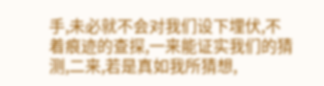手,未必就不会对我们设下埋伏,不着痕迹的查探,一来能证实我们的猜测,二来,若是真如我所猜想,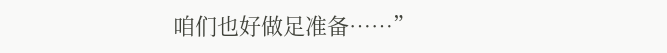咱们也好做足准备……”